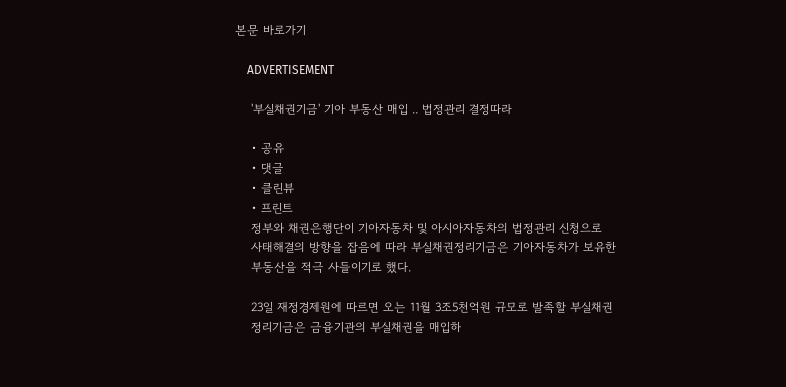본문 바로가기

    ADVERTISEMENT

    '부실채권기금' 기아 부동산 매입 .. 법정관리 결정따라

    • 공유
    • 댓글
    • 클린뷰
    • 프린트
    정부와 채권은행단이 기아자동차 및 아시아자동차의 법정관리 신청으로
    사태해결의 방향을 잡음에 따라 부실채권정리기금은 기아자동차가 보유한
    부동산을 적극 사들이기로 했다.

    23일 재정경제원에 따르면 오는 11월 3조5천억원 규모로 발족할 부실채권
    정리기금은 금융기관의 부실채권을 매입하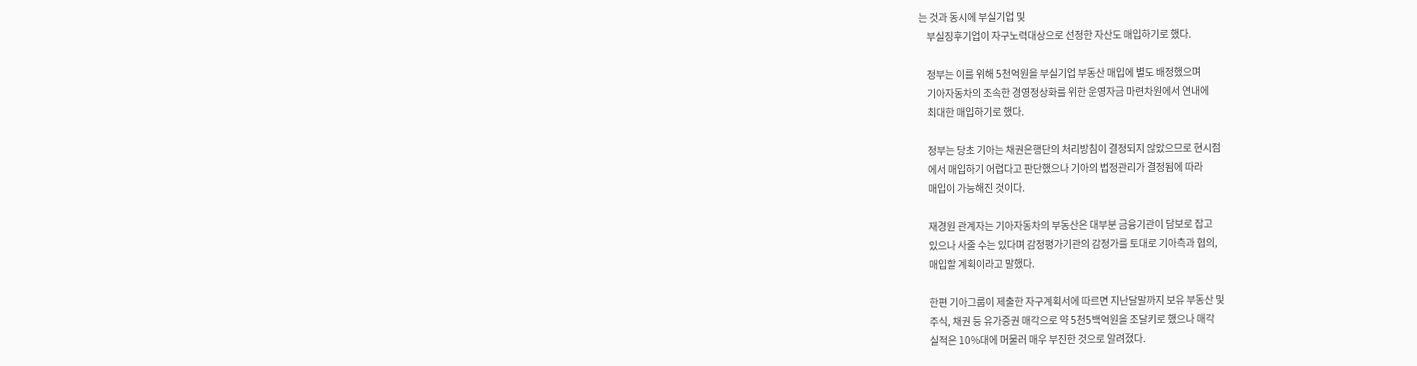는 것과 동시에 부실기업 및
    부실징후기업이 자구노력대상으로 선정한 자산도 매입하기로 했다.

    정부는 이를 위해 5천억원을 부실기업 부동산 매입에 별도 배정했으며
    기아자동차의 조속한 경영정상화를 위한 운영자금 마련차원에서 연내에
    최대한 매입하기로 했다.

    정부는 당초 기아는 채권은행단의 처리방침이 결정되지 않았으므로 현시점
    에서 매입하기 어렵다고 판단했으나 기아의 법정관리가 결정됨에 따라
    매입이 가능해진 것이다.

    재경원 관계자는 기아자동차의 부동산은 대부분 금융기관이 담보로 잡고
    있으나 사줄 수는 있다며 감정평가기관의 감정가를 토대로 기아측과 협의,
    매입할 계획이라고 말했다.

    한편 기아그룹이 제출한 자구계획서에 따르면 지난달말까지 보유 부동산 및
    주식, 채권 등 유가증권 매각으로 약 5천5백억원을 조달키로 했으나 매각
    실적은 10%대에 머물러 매우 부진한 것으로 알려졌다.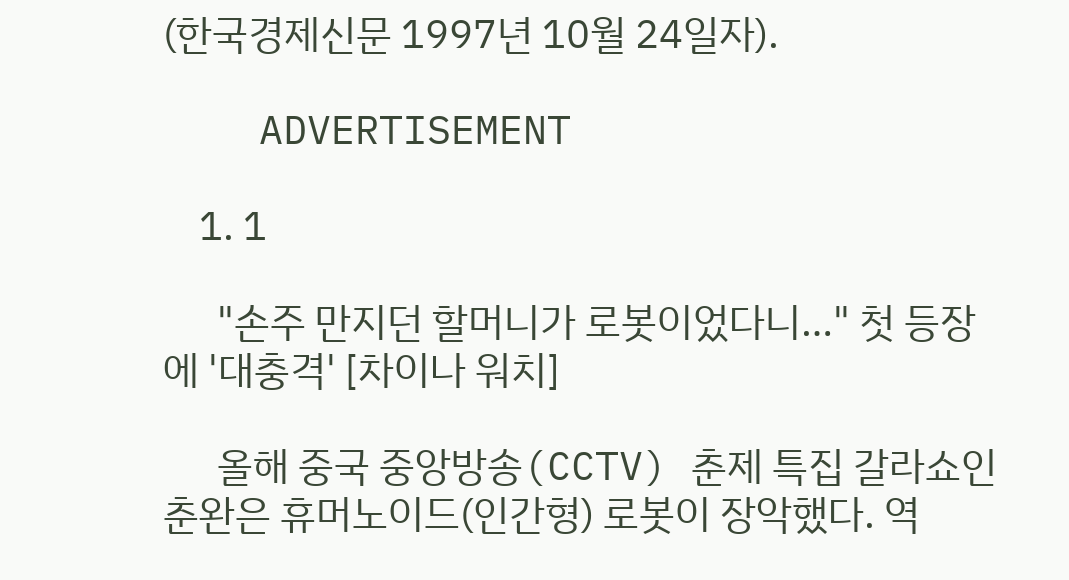(한국경제신문 1997년 10월 24일자).

    ADVERTISEMENT

    1. 1

      "손주 만지던 할머니가 로봇이었다니…" 첫 등장에 '대충격' [차이나 워치]

      올해 중국 중앙방송(CCTV) 춘제 특집 갈라쇼인 춘완은 휴머노이드(인간형) 로봇이 장악했다. 역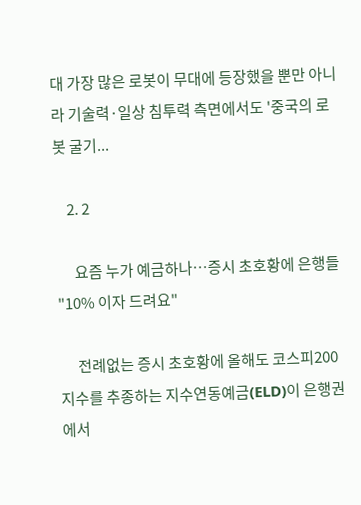대 가장 많은 로봇이 무대에 등장했을 뿐만 아니라 기술력·일상 침투력 측면에서도 '중국의 로봇 굴기...

    2. 2

      요즘 누가 예금하나…증시 초호황에 은행들 "10% 이자 드려요"

      전례없는 증시 초호황에 올해도 코스피200 지수를 추종하는 지수연동예금(ELD)이 은행권에서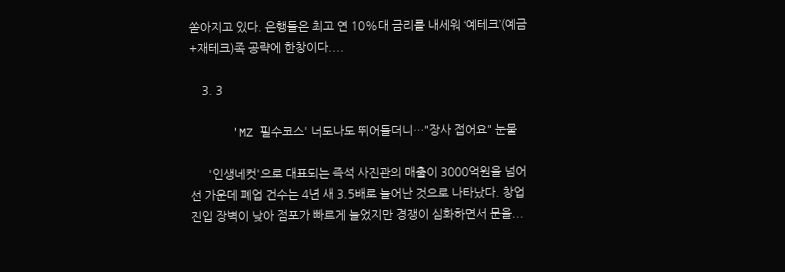쏟아지고 있다. 은행들은 최고 연 10%대 금리를 내세워 ‘예테크’(예금+재테크)족 공략에 한창이다....

    3. 3

      'MZ 필수코스' 너도나도 뛰어들더니…"장사 접어요" 눈물

      '인생네컷'으로 대표되는 즉석 사진관의 매출이 3000억원을 넘어선 가운데 폐업 건수는 4년 새 3.5배로 늘어난 것으로 나타났다. 창업 진입 장벽이 낮아 점포가 빠르게 늘었지만 경쟁이 심화하면서 문을...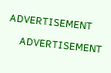ADVERTISEMENT

    ADVERTISEMENT